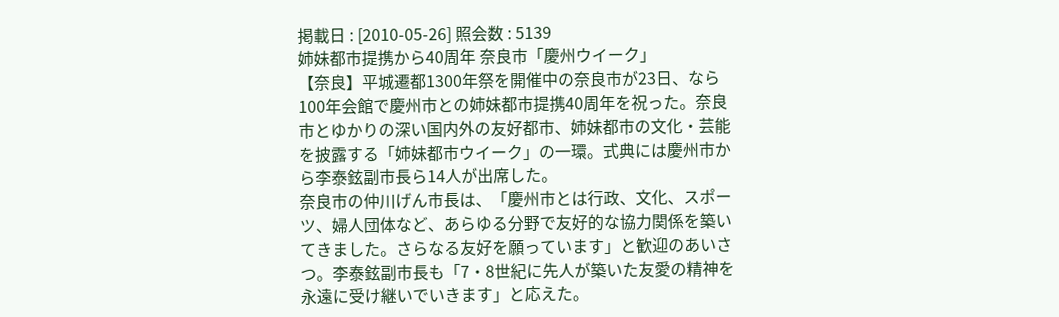掲載日 : [2010-05-26] 照会数 : 5139
姉妹都市提携から40周年 奈良市「慶州ウイーク」
【奈良】平城遷都1300年祭を開催中の奈良市が23日、なら100年会館で慶州市との姉妹都市提携40周年を祝った。奈良市とゆかりの深い国内外の友好都市、姉妹都市の文化・芸能を披露する「姉妹都市ウイーク」の一環。式典には慶州市から李泰鉉副市長ら14人が出席した。
奈良市の仲川げん市長は、「慶州市とは行政、文化、スポーツ、婦人団体など、あらゆる分野で友好的な協力関係を築いてきました。さらなる友好を願っています」と歓迎のあいさつ。李泰鉉副市長も「7・8世紀に先人が築いた友愛の精神を永遠に受け継いでいきます」と応えた。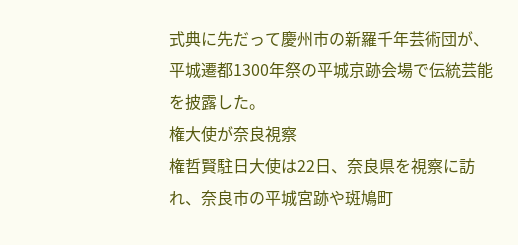式典に先だって慶州市の新羅千年芸術団が、平城遷都1300年祭の平城京跡会場で伝統芸能を披露した。
権大使が奈良視察
権哲賢駐日大使は22日、奈良県を視察に訪れ、奈良市の平城宮跡や斑鳩町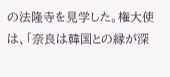の法隆寺を見学した。権大使は、「奈良は韓国との縁が深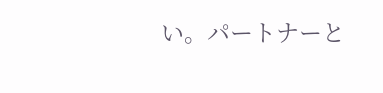い。パートナーと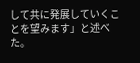して共に発展していくことを望みます」と述べた。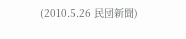(2010.5.26 民団新聞)